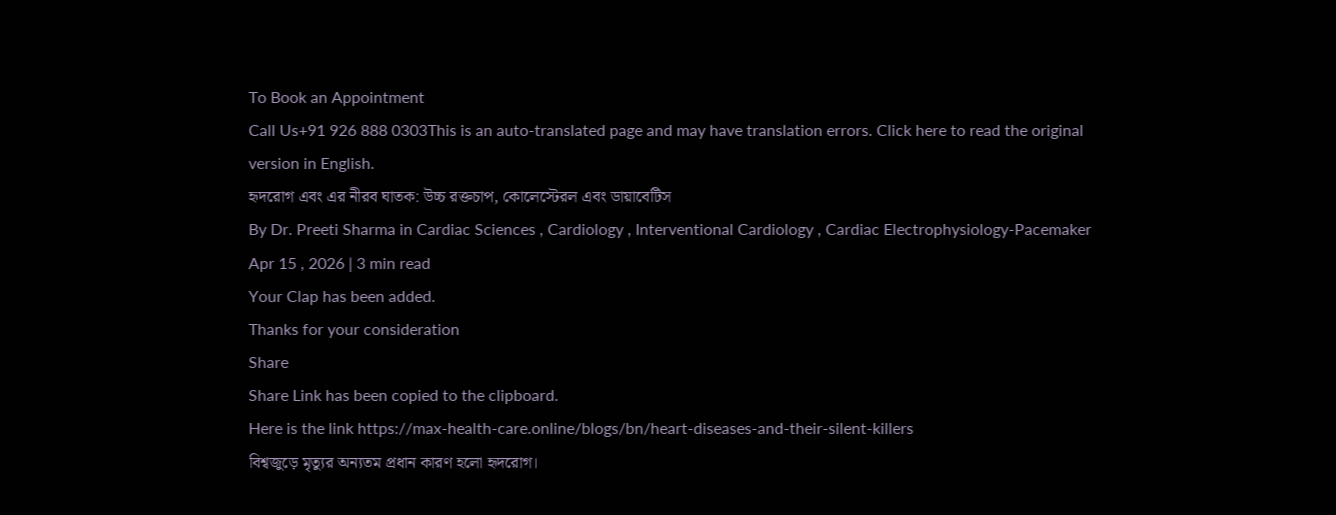To Book an Appointment
Call Us+91 926 888 0303This is an auto-translated page and may have translation errors. Click here to read the original version in English.
হৃদরোগ এবং এর নীরব ঘাতক: উচ্চ রক্তচাপ, কোলেস্টেরল এবং ডায়াবেটিস
By Dr. Preeti Sharma in Cardiac Sciences , Cardiology , Interventional Cardiology , Cardiac Electrophysiology-Pacemaker
Apr 15 , 2026 | 3 min read
Your Clap has been added.
Thanks for your consideration
Share
Share Link has been copied to the clipboard.
Here is the link https://max-health-care.online/blogs/bn/heart-diseases-and-their-silent-killers
বিশ্বজুড়ে মৃত্যুর অন্যতম প্রধান কারণ হলো হৃদরোগ।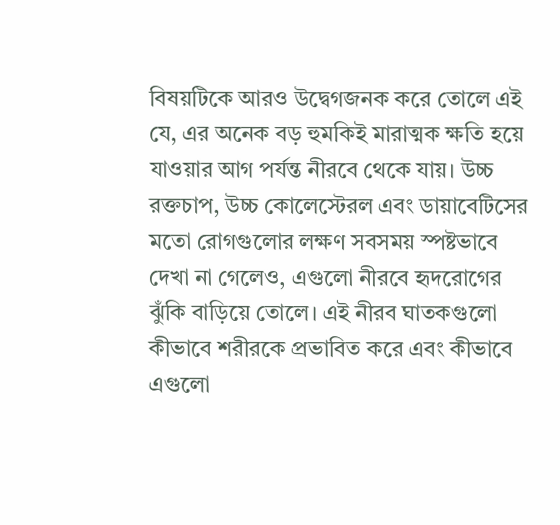বিষয়টিকে আরও উদ্বেগজনক করে তোলে এই যে, এর অনেক বড় হুমকিই মারাত্মক ক্ষতি হয়ে যাওয়ার আগ পর্যন্ত নীরবে থেকে যায়। উচ্চ রক্তচাপ, উচ্চ কোলেস্টেরল এবং ডায়াবেটিসের মতো রোগগুলোর লক্ষণ সবসময় স্পষ্টভাবে দেখা না গেলেও, এগুলো নীরবে হৃদরোগের ঝুঁকি বাড়িয়ে তোলে। এই নীরব ঘাতকগুলো কীভাবে শরীরকে প্রভাবিত করে এবং কীভাবে এগুলো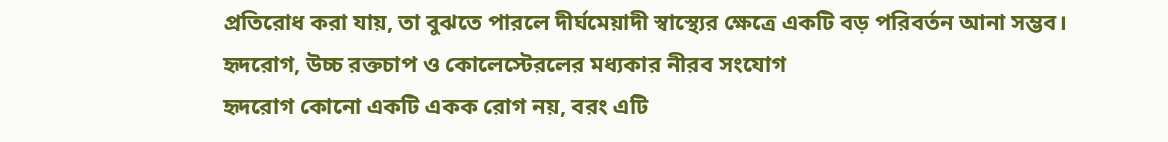প্রতিরোধ করা যায়, তা বুঝতে পারলে দীর্ঘমেয়াদী স্বাস্থ্যের ক্ষেত্রে একটি বড় পরিবর্তন আনা সম্ভব।
হৃদরোগ, উচ্চ রক্তচাপ ও কোলেস্টেরলের মধ্যকার নীরব সংযোগ
হৃদরোগ কোনো একটি একক রোগ নয়, বরং এটি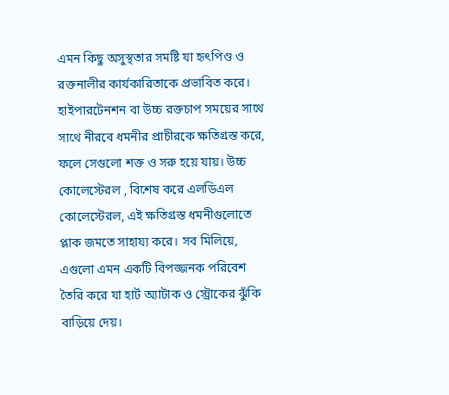এমন কিছু অসুস্থতার সমষ্টি যা হৃৎপিণ্ড ও রক্তনালীর কার্যকারিতাকে প্রভাবিত করে। হাইপারটেনশন বা উচ্চ রক্তচাপ সময়ের সাথে সাথে নীরবে ধমনীর প্রাচীরকে ক্ষতিগ্রস্ত করে, ফলে সেগুলো শক্ত ও সরু হয়ে যায়। উচ্চ কোলেস্টেরল , বিশেষ করে এলডিএল কোলেস্টেরল, এই ক্ষতিগ্রস্ত ধমনীগুলোতে প্লাক জমতে সাহায্য করে। সব মিলিয়ে, এগুলো এমন একটি বিপজ্জনক পরিবেশ তৈরি করে যা হার্ট অ্যাটাক ও স্ট্রোকের ঝুঁকি বাড়িয়ে দেয়।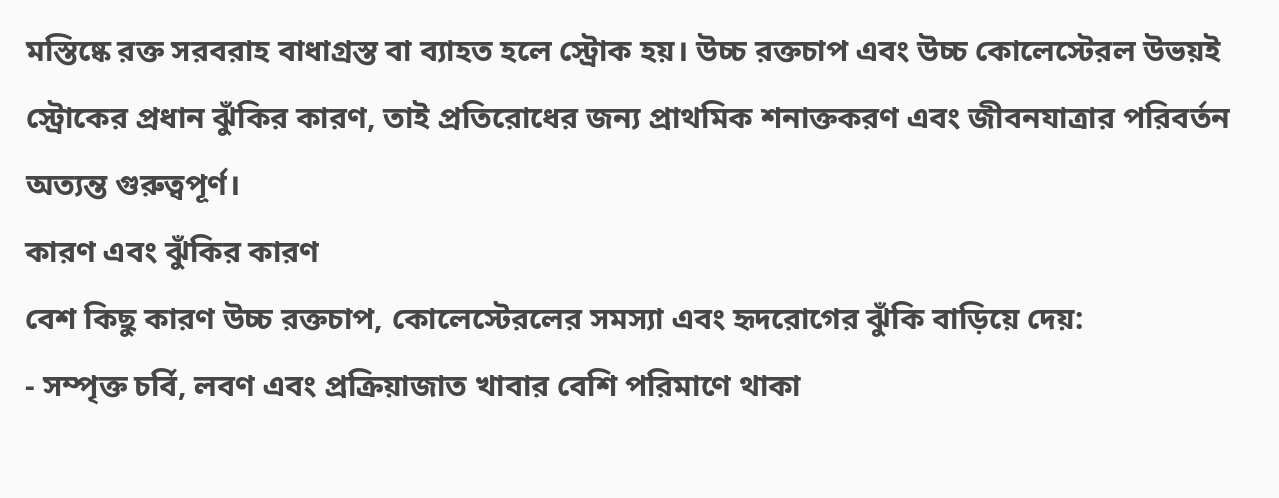মস্তিষ্কে রক্ত সরবরাহ বাধাগ্রস্ত বা ব্যাহত হলে স্ট্রোক হয়। উচ্চ রক্তচাপ এবং উচ্চ কোলেস্টেরল উভয়ই স্ট্রোকের প্রধান ঝুঁকির কারণ, তাই প্রতিরোধের জন্য প্রাথমিক শনাক্তকরণ এবং জীবনযাত্রার পরিবর্তন অত্যন্ত গুরুত্বপূর্ণ।
কারণ এবং ঝুঁকির কারণ
বেশ কিছু কারণ উচ্চ রক্তচাপ, কোলেস্টেরলের সমস্যা এবং হৃদরোগের ঝুঁকি বাড়িয়ে দেয়:
- সম্পৃক্ত চর্বি, লবণ এবং প্রক্রিয়াজাত খাবার বেশি পরিমাণে থাকা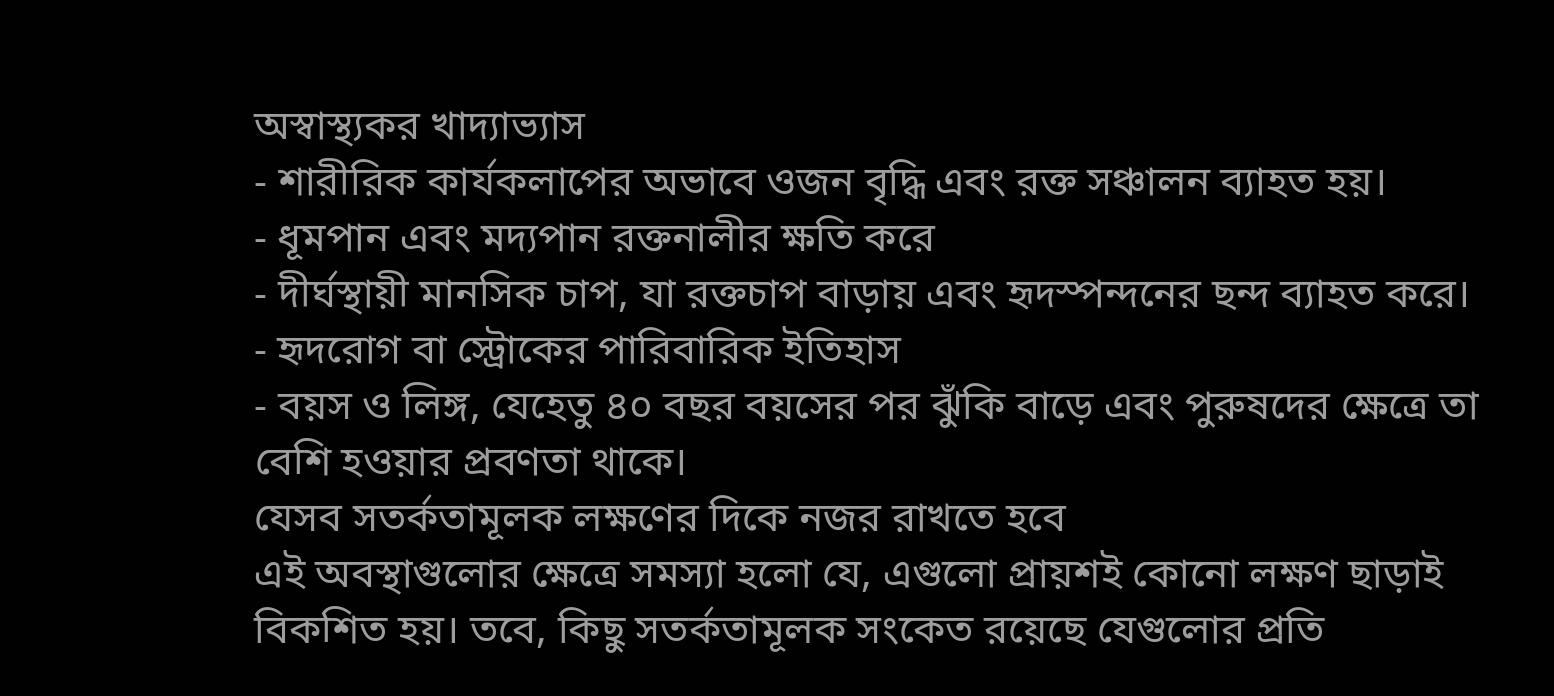অস্বাস্থ্যকর খাদ্যাভ্যাস
- শারীরিক কার্যকলাপের অভাবে ওজন বৃদ্ধি এবং রক্ত সঞ্চালন ব্যাহত হয়।
- ধূমপান এবং মদ্যপান রক্তনালীর ক্ষতি করে
- দীর্ঘস্থায়ী মানসিক চাপ, যা রক্তচাপ বাড়ায় এবং হৃদস্পন্দনের ছন্দ ব্যাহত করে।
- হৃদরোগ বা স্ট্রোকের পারিবারিক ইতিহাস
- বয়স ও লিঙ্গ, যেহেতু ৪০ বছর বয়সের পর ঝুঁকি বাড়ে এবং পুরুষদের ক্ষেত্রে তা বেশি হওয়ার প্রবণতা থাকে।
যেসব সতর্কতামূলক লক্ষণের দিকে নজর রাখতে হবে
এই অবস্থাগুলোর ক্ষেত্রে সমস্যা হলো যে, এগুলো প্রায়শই কোনো লক্ষণ ছাড়াই বিকশিত হয়। তবে, কিছু সতর্কতামূলক সংকেত রয়েছে যেগুলোর প্রতি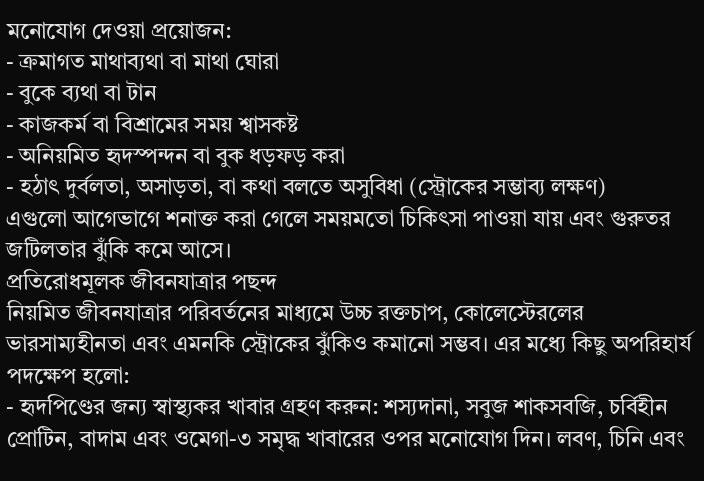মনোযোগ দেওয়া প্রয়োজন:
- ক্রমাগত মাথাব্যথা বা মাথা ঘোরা
- বুকে ব্যথা বা টান
- কাজকর্ম বা বিশ্রামের সময় শ্বাসকষ্ট
- অনিয়মিত হৃদস্পন্দন বা বুক ধড়ফড় করা
- হঠাৎ দুর্বলতা, অসাড়তা, বা কথা বলতে অসুবিধা (স্ট্রোকের সম্ভাব্য লক্ষণ)
এগুলো আগেভাগে শনাক্ত করা গেলে সময়মতো চিকিৎসা পাওয়া যায় এবং গুরুতর জটিলতার ঝুঁকি কমে আসে।
প্রতিরোধমূলক জীবনযাত্রার পছন্দ
নিয়মিত জীবনযাত্রার পরিবর্তনের মাধ্যমে উচ্চ রক্তচাপ, কোলেস্টেরলের ভারসাম্যহীনতা এবং এমনকি স্ট্রোকের ঝুঁকিও কমানো সম্ভব। এর মধ্যে কিছু অপরিহার্য পদক্ষেপ হলো:
- হৃদপিণ্ডের জন্য স্বাস্থ্যকর খাবার গ্রহণ করুন: শস্যদানা, সবুজ শাকসবজি, চর্বিহীন প্রোটিন, বাদাম এবং ওমেগা-৩ সমৃদ্ধ খাবারের ওপর মনোযোগ দিন। লবণ, চিনি এবং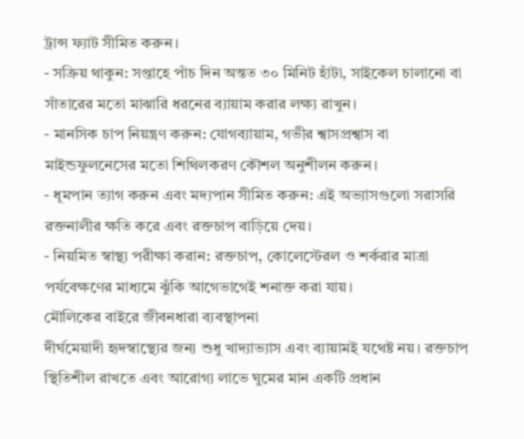ট্রান্স ফ্যাট সীমিত করুন।
- সক্রিয় থাকুন: সপ্তাহে পাঁচ দিন অন্তত ৩০ মিনিট হাঁটা, সাইকেল চালানো বা সাঁতারের মতো মাঝারি ধরনের ব্যায়াম করার লক্ষ্য রাখুন।
- মানসিক চাপ নিয়ন্ত্রণ করুন: যোগব্যায়াম, গভীর শ্বাসপ্রশ্বাস বা মাইন্ডফুলনেসের মতো শিথিলকরণ কৌশল অনুশীলন করুন।
- ধূমপান ত্যাগ করুন এবং মদ্যপান সীমিত করুন: এই অভ্যাসগুলো সরাসরি রক্তনালীর ক্ষতি করে এবং রক্তচাপ বাড়িয়ে দেয়।
- নিয়মিত স্বাস্থ্য পরীক্ষা করান: রক্তচাপ, কোলেস্টেরল ও শর্করার মাত্রা পর্যবেক্ষণের মাধ্যমে ঝুঁকি আগেভাগেই শনাক্ত করা যায়।
মৌলিকের বাইরে জীবনধারা ব্যবস্থাপনা
দীর্ঘমেয়াদী হৃদস্বাস্থ্যের জন্য শুধু খাদ্যাভ্যাস এবং ব্যায়ামই যথেষ্ট নয়। রক্তচাপ স্থিতিশীল রাখতে এবং আরোগ্য লাভে ঘুমের মান একটি প্রধান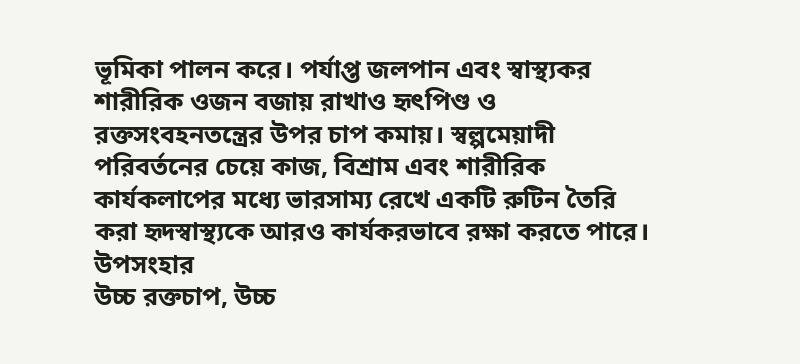ভূমিকা পালন করে। পর্যাপ্ত জলপান এবং স্বাস্থ্যকর শারীরিক ওজন বজায় রাখাও হৃৎপিণ্ড ও রক্তসংবহনতন্ত্রের উপর চাপ কমায়। স্বল্পমেয়াদী পরিবর্তনের চেয়ে কাজ, বিশ্রাম এবং শারীরিক কার্যকলাপের মধ্যে ভারসাম্য রেখে একটি রুটিন তৈরি করা হৃদস্বাস্থ্যকে আরও কার্যকরভাবে রক্ষা করতে পারে।
উপসংহার
উচ্চ রক্তচাপ, উচ্চ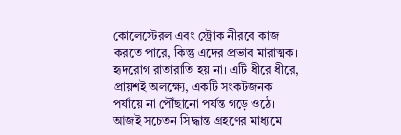কোলেস্টেরল এবং স্ট্রোক নীরবে কাজ করতে পারে, কিন্তু এদের প্রভাব মারাত্মক। হৃদরোগ রাতারাতি হয় না। এটি ধীরে ধীরে, প্রায়শই অলক্ষ্যে, একটি সংকটজনক পর্যায়ে না পৌঁছানো পর্যন্ত গড়ে ওঠে। আজই সচেতন সিদ্ধান্ত গ্রহণের মাধ্যমে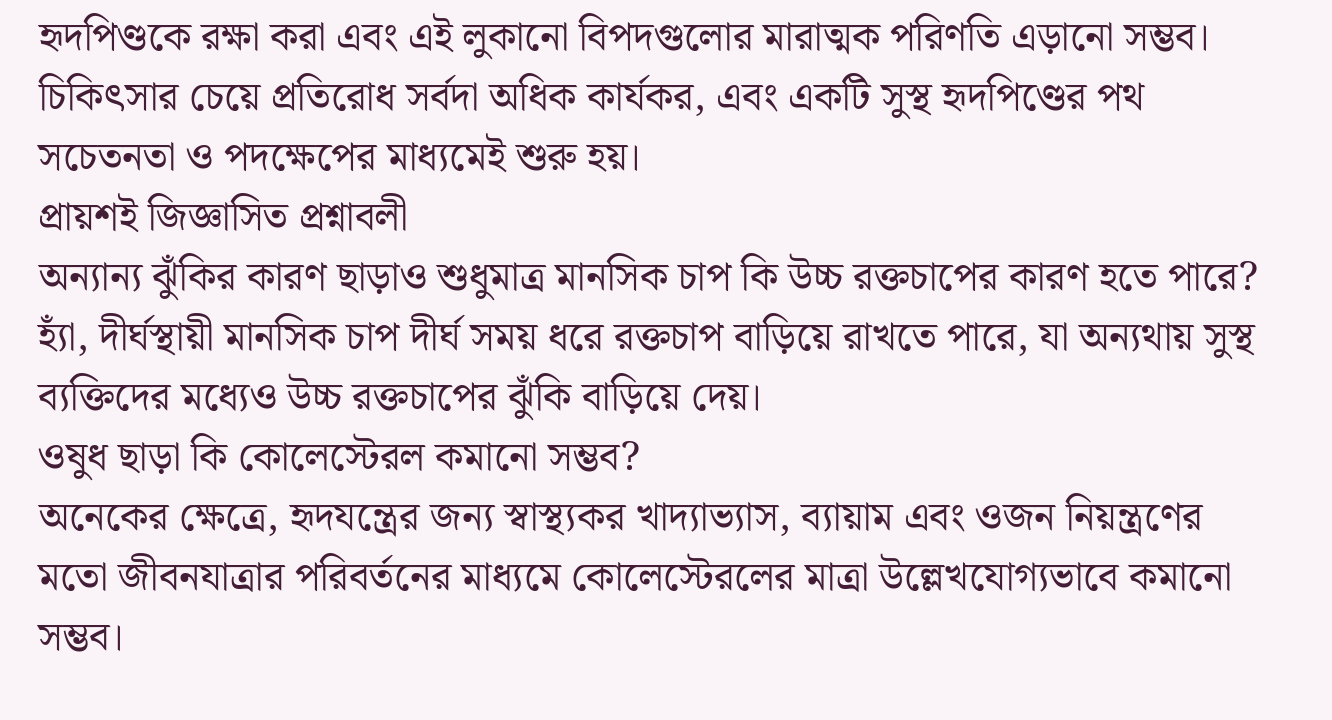হৃদপিণ্ডকে রক্ষা করা এবং এই লুকানো বিপদগুলোর মারাত্মক পরিণতি এড়ানো সম্ভব। চিকিৎসার চেয়ে প্রতিরোধ সর্বদা অধিক কার্যকর, এবং একটি সুস্থ হৃদপিণ্ডের পথ সচেতনতা ও পদক্ষেপের মাধ্যমেই শুরু হয়।
প্রায়শই জিজ্ঞাসিত প্রশ্নাবলী
অন্যান্য ঝুঁকির কারণ ছাড়াও শুধুমাত্র মানসিক চাপ কি উচ্চ রক্তচাপের কারণ হতে পারে?
হ্যাঁ, দীর্ঘস্থায়ী মানসিক চাপ দীর্ঘ সময় ধরে রক্তচাপ বাড়িয়ে রাখতে পারে, যা অন্যথায় সুস্থ ব্যক্তিদের মধ্যেও উচ্চ রক্তচাপের ঝুঁকি বাড়িয়ে দেয়।
ওষুধ ছাড়া কি কোলেস্টেরল কমানো সম্ভব?
অনেকের ক্ষেত্রে, হৃদযন্ত্রের জন্য স্বাস্থ্যকর খাদ্যাভ্যাস, ব্যায়াম এবং ওজন নিয়ন্ত্রণের মতো জীবনযাত্রার পরিবর্তনের মাধ্যমে কোলেস্টেরলের মাত্রা উল্লেখযোগ্যভাবে কমানো সম্ভব।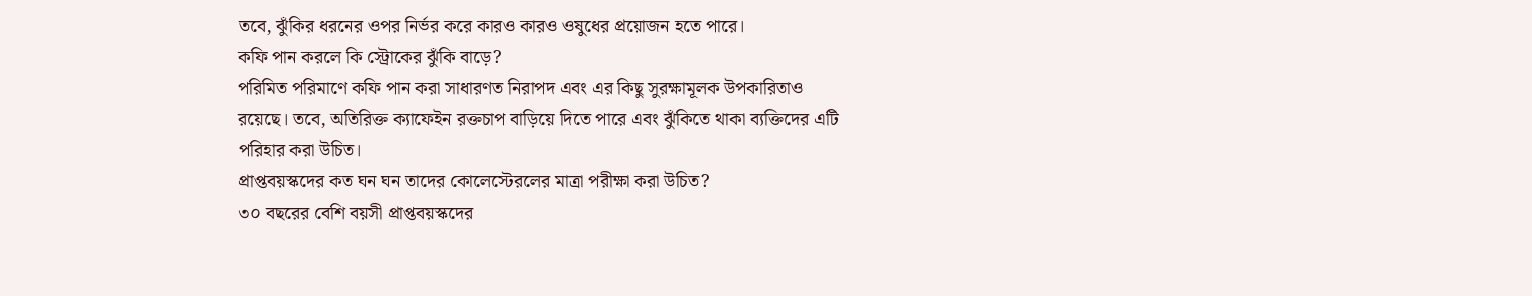তবে, ঝুঁকির ধরনের ওপর নির্ভর করে কারও কারও ওষুধের প্রয়োজন হতে পারে।
কফি পান করলে কি স্ট্রোকের ঝুঁকি বাড়ে?
পরিমিত পরিমাণে কফি পান করা সাধারণত নিরাপদ এবং এর কিছু সুরক্ষামূলক উপকারিতাও রয়েছে। তবে, অতিরিক্ত ক্যাফেইন রক্তচাপ বাড়িয়ে দিতে পারে এবং ঝুঁকিতে থাকা ব্যক্তিদের এটি পরিহার করা উচিত।
প্রাপ্তবয়স্কদের কত ঘন ঘন তাদের কোলেস্টেরলের মাত্রা পরীক্ষা করা উচিত?
৩০ বছরের বেশি বয়সী প্রাপ্তবয়স্কদের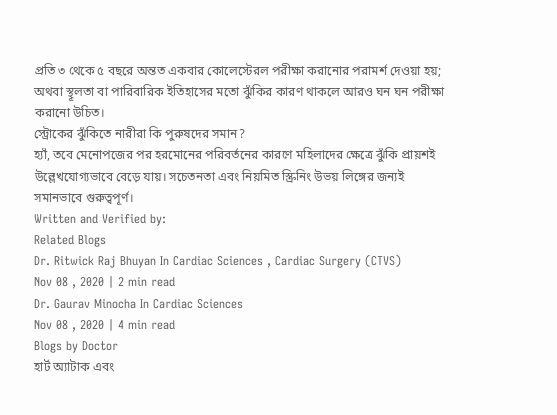প্রতি ৩ থেকে ৫ বছরে অন্তত একবার কোলেস্টেরল পরীক্ষা করানোর পরামর্শ দেওয়া হয়; অথবা স্থূলতা বা পারিবারিক ইতিহাসের মতো ঝুঁকির কারণ থাকলে আরও ঘন ঘন পরীক্ষা করানো উচিত।
স্ট্রোকের ঝুঁকিতে নারীরা কি পুরুষদের সমান?
হ্যাঁ, তবে মেনোপজের পর হরমোনের পরিবর্তনের কারণে মহিলাদের ক্ষেত্রে ঝুঁকি প্রায়শই উল্লেখযোগ্যভাবে বেড়ে যায়। সচেতনতা এবং নিয়মিত স্ক্রিনিং উভয় লিঙ্গের জন্যই সমানভাবে গুরুত্বপূর্ণ।
Written and Verified by:
Related Blogs
Dr. Ritwick Raj Bhuyan In Cardiac Sciences , Cardiac Surgery (CTVS)
Nov 08 , 2020 | 2 min read
Dr. Gaurav Minocha In Cardiac Sciences
Nov 08 , 2020 | 4 min read
Blogs by Doctor
হার্ট অ্যাটাক এবং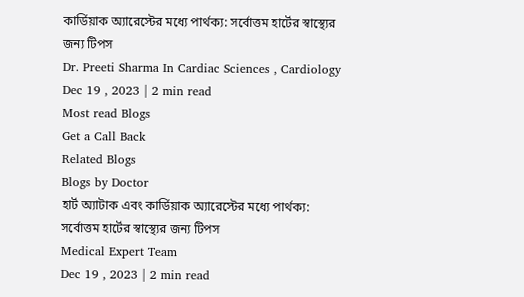কার্ডিয়াক অ্যারেস্টের মধ্যে পার্থক্য: সর্বোত্তম হার্টের স্বাস্থ্যের জন্য টিপস
Dr. Preeti Sharma In Cardiac Sciences , Cardiology
Dec 19 , 2023 | 2 min read
Most read Blogs
Get a Call Back
Related Blogs
Blogs by Doctor
হার্ট অ্যাটাক এবং কার্ডিয়াক অ্যারেস্টের মধ্যে পার্থক্য: সর্বোত্তম হার্টের স্বাস্থ্যের জন্য টিপস
Medical Expert Team
Dec 19 , 2023 | 2 min read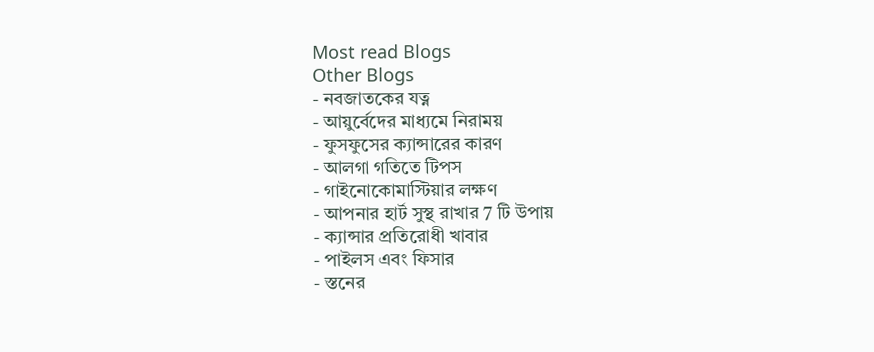Most read Blogs
Other Blogs
- নবজাতকের যত্ন
- আয়ুর্বেদের মাধ্যমে নিরাময়
- ফুসফুসের ক্যান্সারের কারণ
- আলগা গতিতে টিপস
- গাইনোকোমাস্টিয়ার লক্ষণ
- আপনার হার্ট সুস্থ রাখার 7 টি উপায়
- ক্যান্সার প্রতিরোধী খাবার
- পাইলস এবং ফিসার
- স্তনের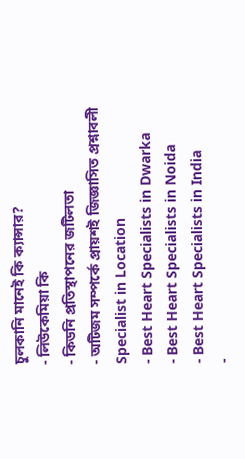চুলকানি মানেই কি ক্যান্সার?
- লিউকেমিয়া কি
- কিডনি প্রতিস্থাপনের জটিলতা
- অটিজম সম্পর্কে প্রায়শই জিজ্ঞাসিত প্রশ্নাবলী
Specialist in Location
- Best Heart Specialists in Dwarka
- Best Heart Specialists in Noida
- Best Heart Specialists in India
-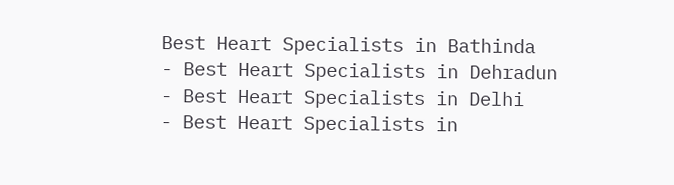Best Heart Specialists in Bathinda
- Best Heart Specialists in Dehradun
- Best Heart Specialists in Delhi
- Best Heart Specialists in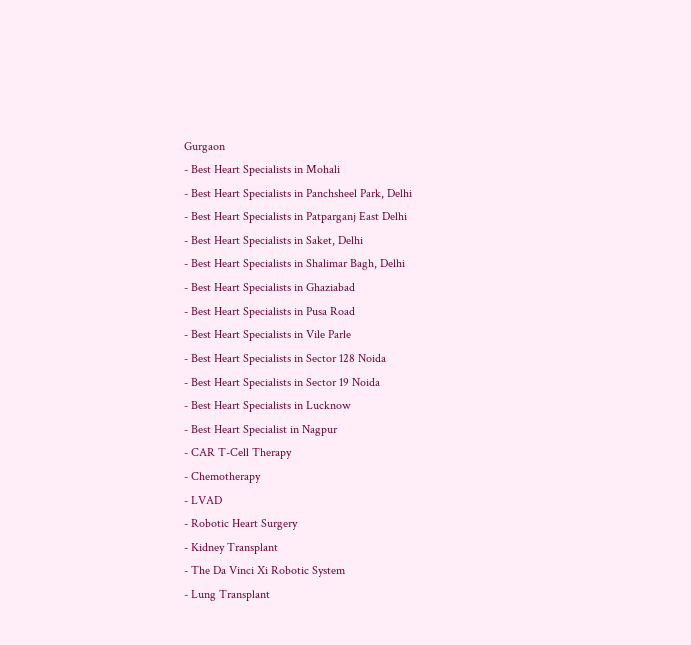Gurgaon
- Best Heart Specialists in Mohali
- Best Heart Specialists in Panchsheel Park, Delhi
- Best Heart Specialists in Patparganj East Delhi
- Best Heart Specialists in Saket, Delhi
- Best Heart Specialists in Shalimar Bagh, Delhi
- Best Heart Specialists in Ghaziabad
- Best Heart Specialists in Pusa Road
- Best Heart Specialists in Vile Parle
- Best Heart Specialists in Sector 128 Noida
- Best Heart Specialists in Sector 19 Noida
- Best Heart Specialists in Lucknow
- Best Heart Specialist in Nagpur
- CAR T-Cell Therapy
- Chemotherapy
- LVAD
- Robotic Heart Surgery
- Kidney Transplant
- The Da Vinci Xi Robotic System
- Lung Transplant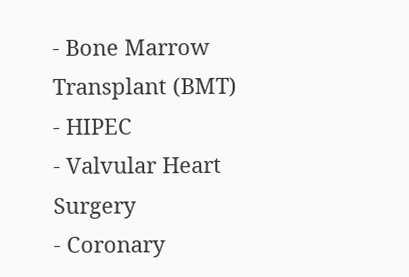- Bone Marrow Transplant (BMT)
- HIPEC
- Valvular Heart Surgery
- Coronary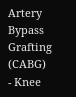Artery Bypass Grafting (CABG)
- Knee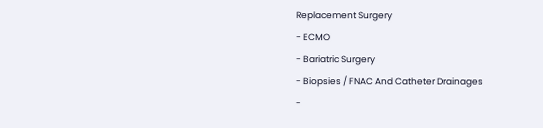Replacement Surgery
- ECMO
- Bariatric Surgery
- Biopsies / FNAC And Catheter Drainages
-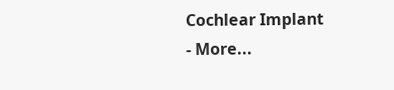Cochlear Implant
- More...